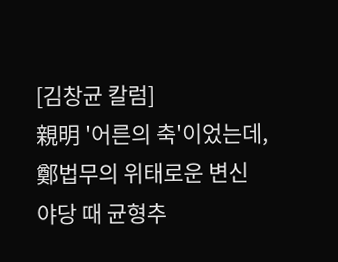[김창균 칼럼]
親明 '어른의 축'이었는데,
鄭법무의 위태로운 변신
야당 때 균형추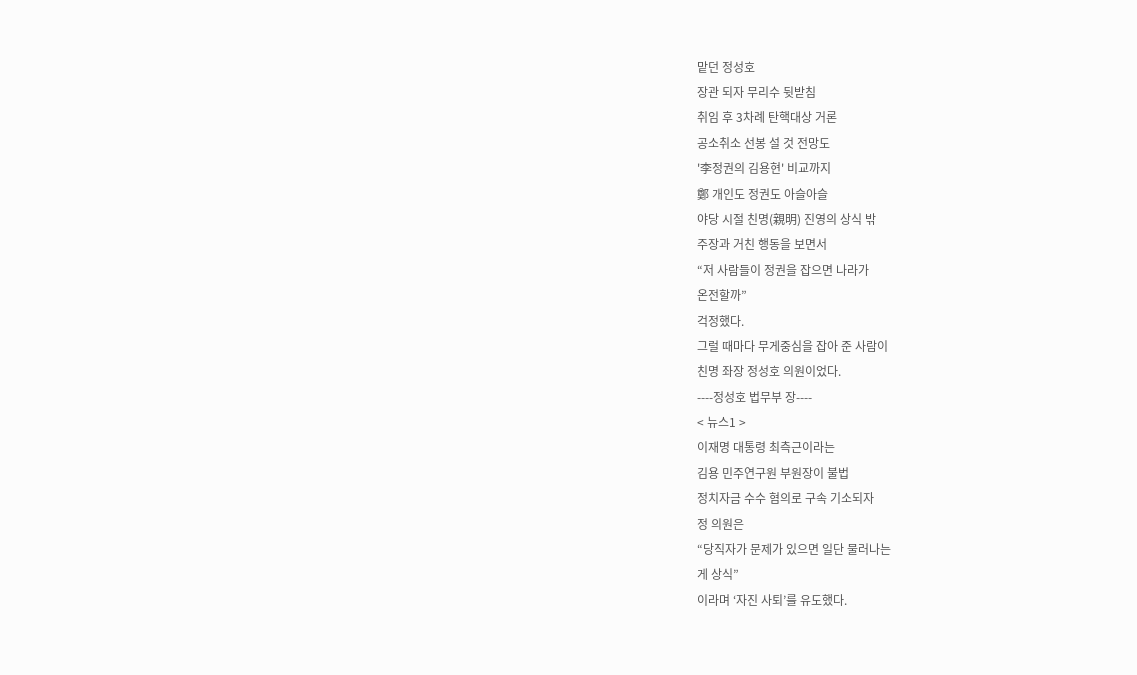맡던 정성호
장관 되자 무리수 뒷받침
취임 후 3차례 탄핵대상 거론
공소취소 선봉 설 것 전망도
'李정권의 김용현' 비교까지
鄭 개인도 정권도 아슬아슬
야당 시절 친명(親明) 진영의 상식 밖
주장과 거친 행동을 보면서
“저 사람들이 정권을 잡으면 나라가
온전할까”
걱정했다.
그럴 때마다 무게중심을 잡아 준 사람이
친명 좌장 정성호 의원이었다.
----정성호 법무부 장----
< 뉴스1 >
이재명 대통령 최측근이라는
김용 민주연구원 부원장이 불법
정치자금 수수 혐의로 구속 기소되자
정 의원은
“당직자가 문제가 있으면 일단 물러나는
게 상식”
이라며 ‘자진 사퇴’를 유도했다.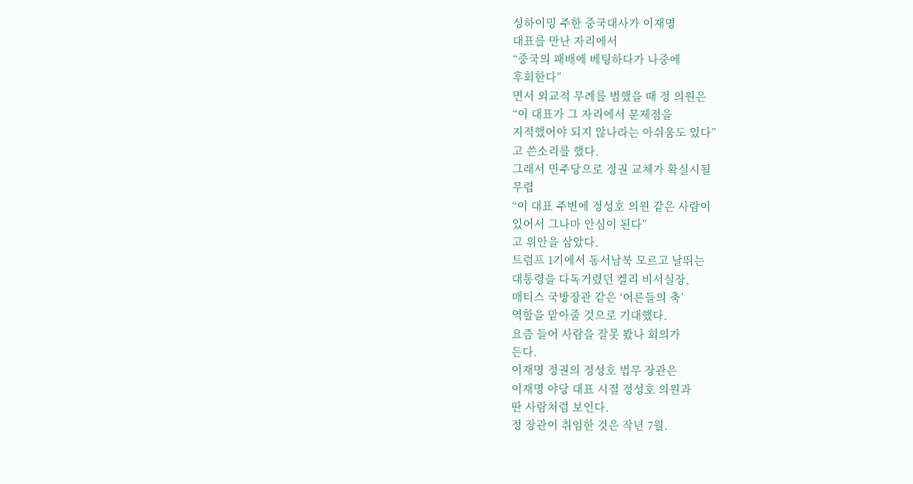싱하이밍 주한 중국대사가 이재명
대표를 만난 자리에서
“중국의 패배에 베팅하다가 나중에
후회한다”
면서 외교적 무례를 범했을 때 정 의원은
“이 대표가 그 자리에서 문제점을
지적했어야 되지 않나라는 아쉬움도 있다”
고 쓴소리를 했다.
그래서 민주당으로 정권 교체가 확실시될
무렵
“이 대표 주변에 정성호 의원 같은 사람이
있어서 그나마 안심이 된다”
고 위안을 삼았다.
트럼프 1기에서 동서남북 모르고 날뛰는
대통령을 다독거렸던 켈리 비서실장,
매티스 국방장관 같은 ‘어른들의 축’
역할을 맡아줄 것으로 기대했다.
요즘 들어 사람을 잘못 봤나 회의가
든다.
이재명 정권의 정성호 법무 장관은
이재명 야당 대표 시절 정성호 의원과
딴 사람처럼 보인다.
정 장관이 취임한 것은 작년 7월.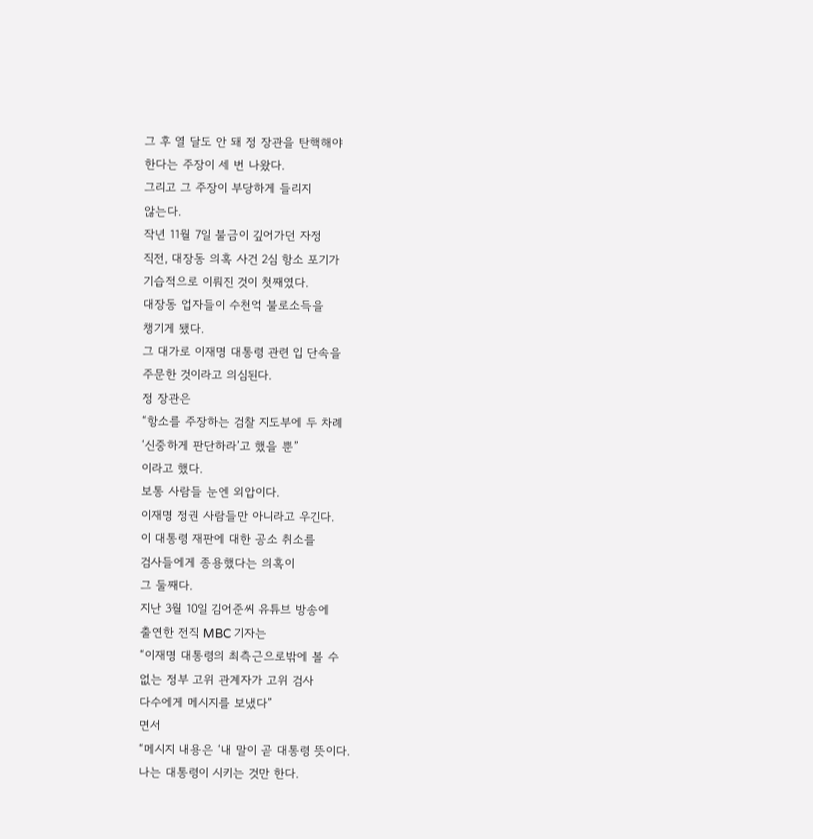그 후 열 달도 안 돼 정 장관을 탄핵해야
한다는 주장이 세 번 나왔다.
그리고 그 주장이 부당하게 들리지
않는다.
작년 11월 7일 불금이 깊어가던 자정
직전, 대장동 의혹 사건 2심 항소 포기가
기습적으로 이뤄진 것이 첫째였다.
대장동 업자들이 수천억 불로소득을
챙기게 됐다.
그 대가로 이재명 대통령 관련 입 단속을
주문한 것이라고 의심된다.
정 장관은
“항소를 주장하는 검찰 지도부에 두 차례
‘신중하게 판단하라’고 했을 뿐”
이라고 했다.
보통 사람들 눈엔 외압이다.
이재명 정권 사람들만 아니라고 우긴다.
이 대통령 재판에 대한 공소 취소를
검사들에게 종용했다는 의혹이
그 둘째다.
지난 3월 10일 김어준씨 유튜브 방송에
출연한 전직 MBC 기자는
“이재명 대통령의 최측근으로밖에 볼 수
없는 정부 고위 관계자가 고위 검사
다수에게 메시지를 보냈다”
면서
“메시지 내용은 ‘내 말이 곧 대통령 뜻이다.
나는 대통령이 시키는 것만 한다.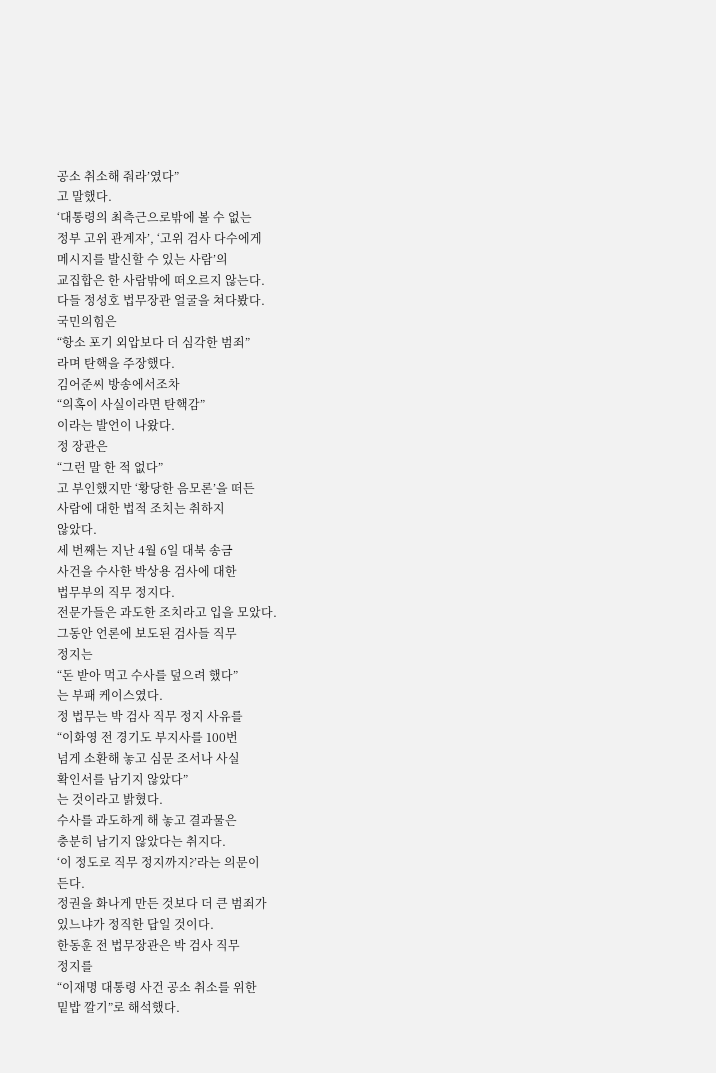공소 취소해 줘라’였다”
고 말했다.
‘대통령의 최측근으로밖에 볼 수 없는
정부 고위 관계자’, ‘고위 검사 다수에게
메시지를 발신할 수 있는 사람’의
교집합은 한 사람밖에 떠오르지 않는다.
다들 정성호 법무장관 얼굴을 쳐다봤다.
국민의힘은
“항소 포기 외압보다 더 심각한 범죄”
라며 탄핵을 주장했다.
김어준씨 방송에서조차
“의혹이 사실이라면 탄핵감”
이라는 발언이 나왔다.
정 장관은
“그런 말 한 적 없다”
고 부인했지만 ‘황당한 음모론’을 떠든
사람에 대한 법적 조치는 취하지
않았다.
세 번째는 지난 4월 6일 대북 송금
사건을 수사한 박상용 검사에 대한
법무부의 직무 정지다.
전문가들은 과도한 조치라고 입을 모았다.
그동안 언론에 보도된 검사들 직무
정지는
“돈 받아 먹고 수사를 덮으려 했다”
는 부패 케이스였다.
정 법무는 박 검사 직무 정지 사유를
“이화영 전 경기도 부지사를 100번
넘게 소환해 놓고 심문 조서나 사실
확인서를 남기지 않았다”
는 것이라고 밝혔다.
수사를 과도하게 해 놓고 결과물은
충분히 남기지 않았다는 취지다.
‘이 정도로 직무 정지까지?’라는 의문이
든다.
정권을 화나게 만든 것보다 더 큰 범죄가
있느냐가 정직한 답일 것이다.
한동훈 전 법무장관은 박 검사 직무
정지를
“이재명 대통령 사건 공소 취소를 위한
밑밥 깔기”로 해석했다.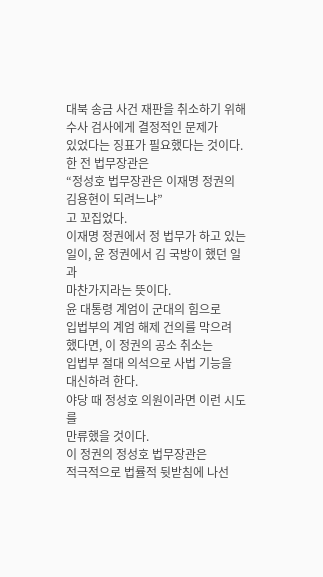대북 송금 사건 재판을 취소하기 위해
수사 검사에게 결정적인 문제가
있었다는 징표가 필요했다는 것이다.
한 전 법무장관은
“정성호 법무장관은 이재명 정권의
김용현이 되려느냐”
고 꼬집었다.
이재명 정권에서 정 법무가 하고 있는
일이, 윤 정권에서 김 국방이 했던 일과
마찬가지라는 뜻이다.
윤 대통령 계엄이 군대의 힘으로
입법부의 계엄 해제 건의를 막으려
했다면, 이 정권의 공소 취소는
입법부 절대 의석으로 사법 기능을
대신하려 한다.
야당 때 정성호 의원이라면 이런 시도를
만류했을 것이다.
이 정권의 정성호 법무장관은
적극적으로 법률적 뒷받침에 나선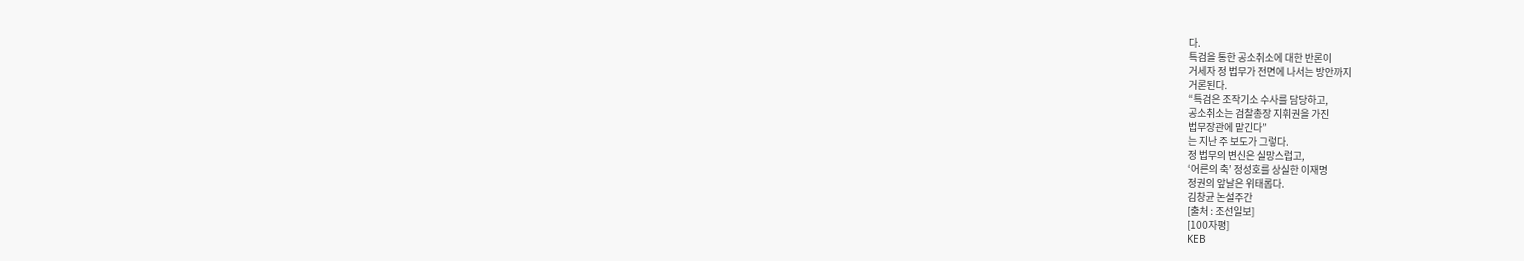다.
특검을 통한 공소취소에 대한 반론이
거세자 정 법무가 전면에 나서는 방안까지
거론된다.
“특검은 조작기소 수사를 담당하고,
공소취소는 검찰총장 지휘권을 가진
법무장관에 맡긴다”
는 지난 주 보도가 그렇다.
정 법무의 변신은 실망스럽고,
‘어른의 축’ 정성호를 상실한 이재명
정권의 앞날은 위태롭다.
김창균 논설주간
[출처 : 조선일보]
[100자평]
KEB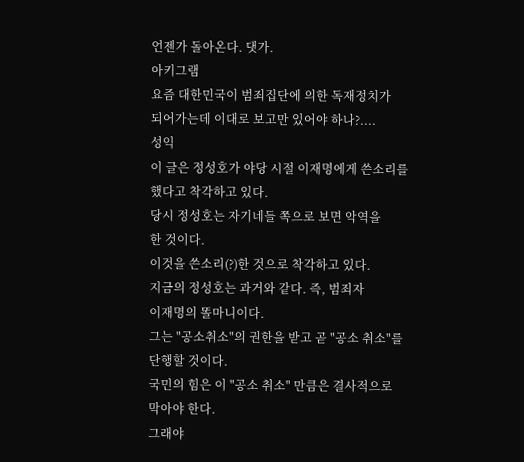언젠가 돌아온다. 댓가.
아키그램
요즘 대한민국이 범죄집단에 의한 독재정치가
되어가는데 이대로 보고만 있어야 하나?....
성익
이 글은 정성호가 야당 시절 이재명에게 쓴소리를
했다고 착각하고 있다.
당시 정성호는 자기네들 쪽으로 보면 악역을
한 것이다.
이것을 쓴소리(?)한 것으로 착각하고 있다.
지금의 정성호는 과거와 같다. 즉, 범죄자
이재명의 똘마니이다.
그는 "공소취소"의 권한을 받고 곧 "공소 취소"를
단행할 것이다.
국민의 힘은 이 "공소 취소" 만큼은 결사적으로
막아야 한다.
그래야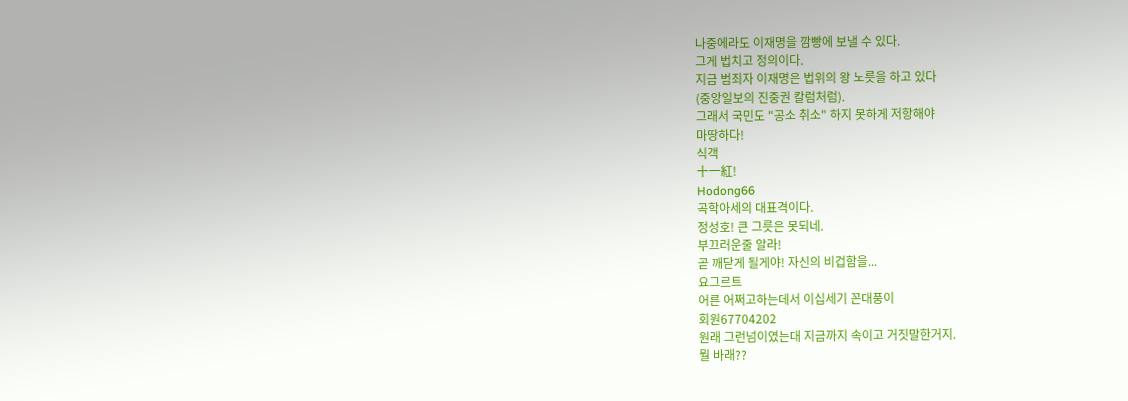나중에라도 이재명을 깜빵에 보낼 수 있다.
그게 법치고 정의이다.
지금 범죄자 이재명은 법위의 왕 노릇을 하고 있다
(중앙일보의 진중권 칼럼처럼).
그래서 국민도 "공소 취소" 하지 못하게 저항해야
마땅하다!
식객
十一紅!
Hodong66
곡학아세의 대표격이다.
정성호! 큰 그릇은 못되네.
부끄러운줄 알라!
곧 깨닫게 될게야! 자신의 비겁함을...
요그르트
어른 어쩌고하는데서 이십세기 꼰대풍이
회원67704202
원래 그런넘이였는대 지금까지 속이고 거짓말한거지.
뭘 바래??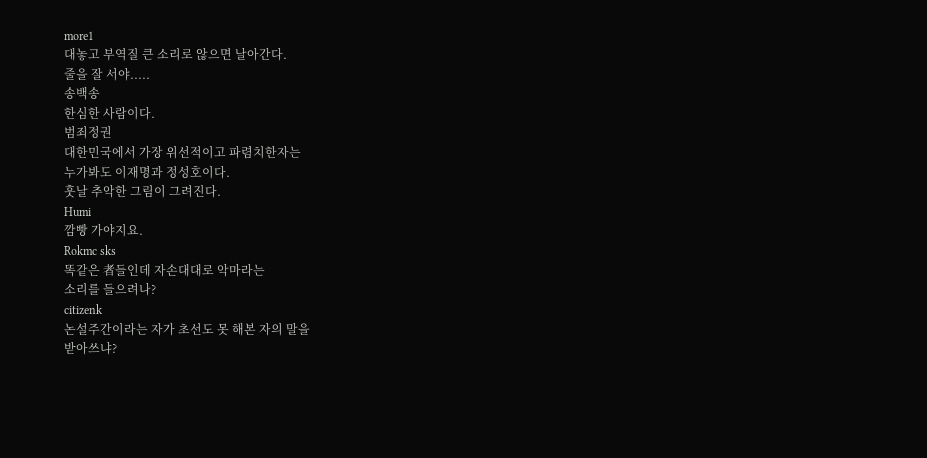more1
대놓고 부역질 큰 소리로 않으면 날아간다.
줄을 잘 서야.....
송백송
한심한 사람이다.
범죄정권
대한민국에서 가장 위선적이고 파렴치한자는
누가봐도 이재명과 정성호이다.
훗날 추악한 그림이 그려진다.
Humi
깜빵 가야지요.
Rokmc sks
똑같은 者들인데 자손대대로 악마라는
소리를 들으려나?
citizenk
논설주간이라는 자가 초선도 못 해본 자의 말을
받아쓰냐?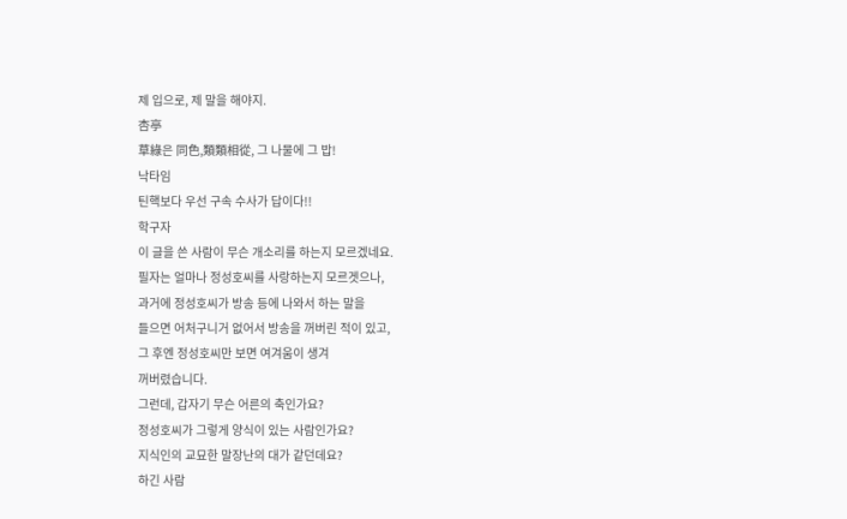제 입으로, 제 말을 해야지.
杏亭
草綠은 同色,類類相從, 그 나물에 그 밥!
낙타임
틴핵보다 우선 구속 수사가 답이다!!
학구자
이 글을 쓴 사람이 무슨 개소리를 하는지 모르겠네요.
필자는 얼마나 정성호씨를 사랑하는지 모르겟으나,
과거에 정성호씨가 방송 등에 나와서 하는 말을
들으면 어처구니거 없어서 방송을 꺼버린 적이 있고,
그 후엔 정성호씨만 보면 여겨움이 생겨
꺼버렸습니다.
그런데, 갑자기 무슨 어른의 축인가요?
정성호씨가 그렇게 양식이 있는 사람인가요?
지식인의 교묘한 말장난의 대가 같던데요?
하긴 사람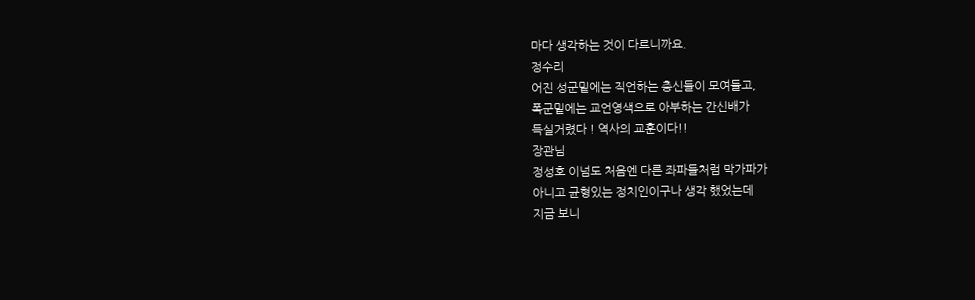마다 생각하는 것이 다르니까요.
정수리
어진 성군밑에는 직언하는 충신들이 모여들고,
폭군밑에는 교언영색으로 아부하는 간신배가
득실거렸다 ! 역사의 교훈이다!!
장관님
정성호 이넘도 처음엔 다른 좌파들처럼 막가파가
아니고 균형있는 정치인이구나 생각 했었는데
지금 보니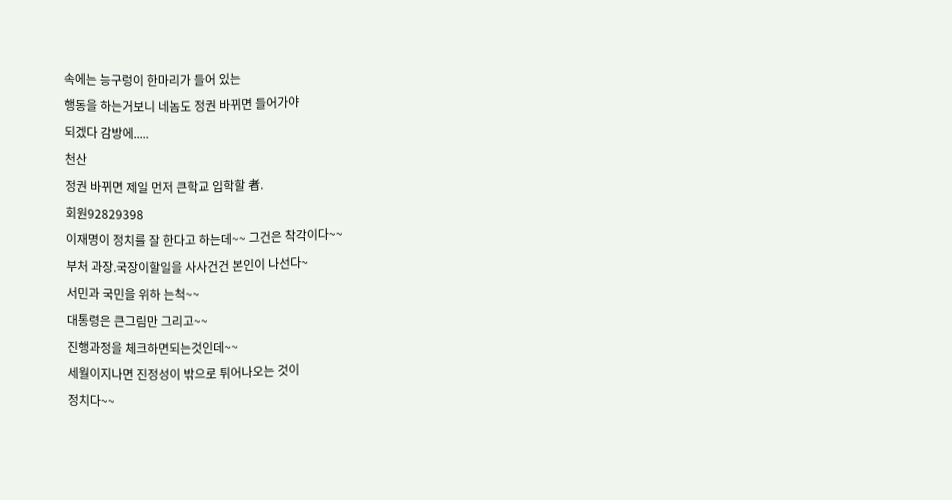속에는 능구렁이 한마리가 들어 있는
행동을 하는거보니 네놈도 정권 바뀌면 들어가야
되겠다 감방에.....
천산
정권 바뀌면 제일 먼저 큰학교 입학할 者.
회원92829398
이재명이 정치를 잘 한다고 하는데~~ 그건은 착각이다~~
부처 과장.국장이할일을 사사건건 본인이 나선다~
서민과 국민을 위하 는척~~
대통령은 큰그림만 그리고~~
진행과정을 체크하면되는것인데~~
세월이지나면 진정성이 밖으로 튀어나오는 것이
정치다~~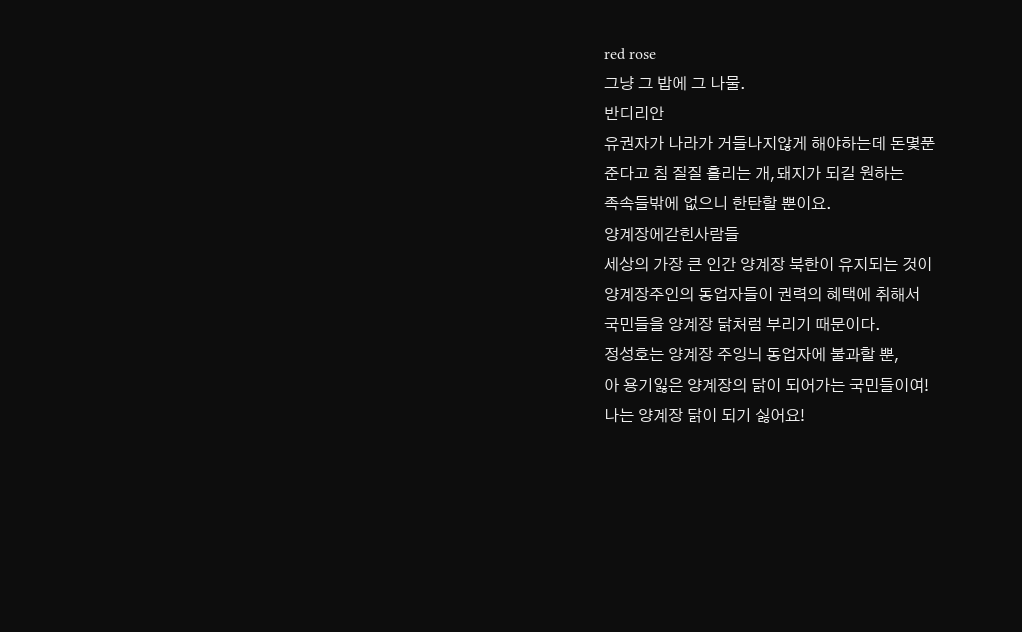red rose
그냥 그 밥에 그 나물.
반디리안
유권자가 나라가 거들나지않게 해야하는데 돈몇푼
준다고 침 질질 흘리는 개,돼지가 되길 원하는
족속들밖에 없으니 한탄할 뿐이요.
양계장에갇힌사람들
세상의 가장 큰 인간 양계장 북한이 유지되는 것이
양계장주인의 동업자들이 권력의 혜택에 취해서
국민들을 양계장 닭처럼 부리기 때문이다.
정성호는 양계장 주잉늬 동업자에 불과할 뿐,
아 용기잃은 양계장의 닭이 되어가는 국민들이여!
나는 양계장 닭이 되기 싫어요!